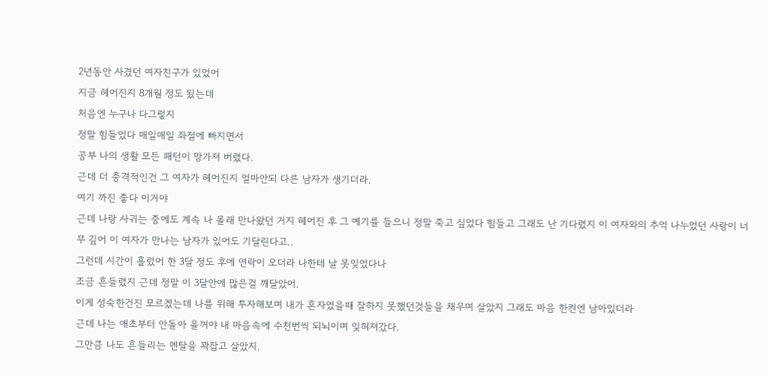2년동안 사겼던 여자친구가 있었어
지금 헤어진지 8개월 정도 됬는데
처음엔 누구나 다그렇지
정말 힘들었다 매일매일 좌절에 빠지면서
공부 나의 생활 모든 패턴이 망가져 버렸다.
근데 더 충격적인건 그 여자가 헤어진지 얼마안되 다른 남자가 생기더라.
여기 까진 좋다 이거야
근데 나랑 사귀는 중에도 계속 나 몰래 만나왔던 거지 헤어진 후 그 예기를 들으니 정말 죽고 싶었다 힘들고 그래도 난 기다렸지 이 여자와의 추억 나누었던 사랑이 너무 깊어 이 여자가 만나는 남자가 있어도 기달린다고..
그런데 시간이 흘렀어 한 3달 정도 후에 연락이 오더라 나한테 날 못잊었다나
조금 흔들렸지 근데 정말 이 3달안에 많은걸 깨달았어.
이게 성숙한건진 모르겠는데 나를 위해 투자해보며 내가 혼자였을때 잘하지 못했던것들을 채우며 살았지 그래도 마음 한켠엔 남아있더라
근데 나는 애초부터 안돌아 올꺼야 내 마음속에 수천번씩 되뇌이며 잊혀져갔다.
그만큼 나도 흔들리는 멘탈을 꽉잡고 살았지.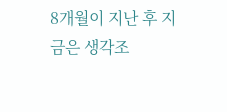8개월이 지난 후 지금은 생각조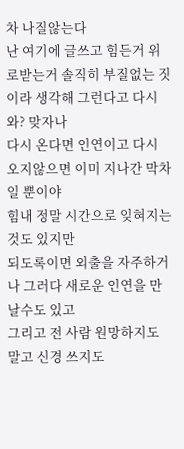차 나질않는다
난 여기에 글쓰고 힘든거 위로받는거 솔직히 부질없는 짓이라 생각해 그런다고 다시와? 맞자나
다시 온다면 인연이고 다시 오지않으면 이미 지나간 막차일 뿐이야
힘내 정말 시간으로 잊혀지는 것도 있지만
되도록이면 외출을 자주하거나 그러다 새로운 인연을 만날수도 있고
그리고 전 사람 원망하지도 말고 신경 쓰지도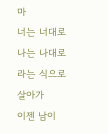마
너는 너대로 나는 나대로 라는 식으로 살아가
이젠 남이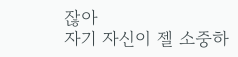잖아
자기 자신이 젤 소중하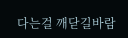다는걸 깨닫길바람